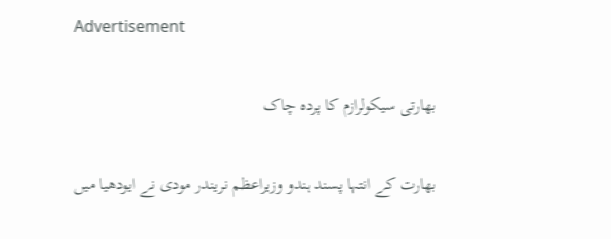Advertisement

بھارتی سیکولرازم کا پردہ چاک

بھارت کے انتہا پسند ہندو وزیراعظم نریندر مودی نے ایودھیا میں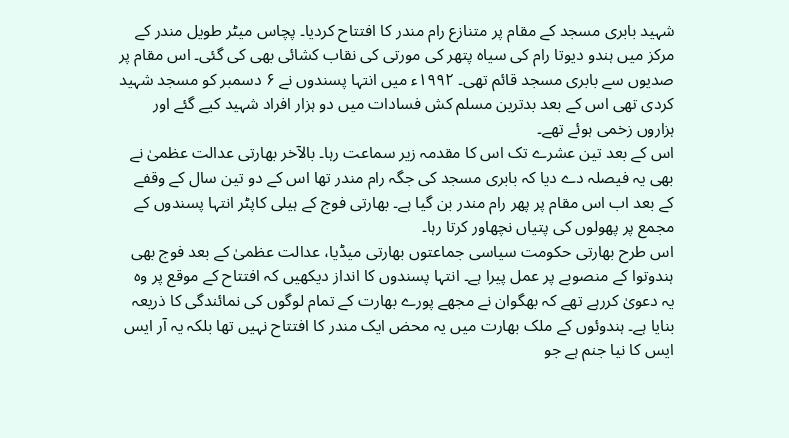شہید بابری مسجد کے مقام پر متنازع رام مندر کا افتتاح کردیا۔ پچاس میٹر طویل مندر کے مرکز میں ہندو دیوتا رام کی سیاہ پتھر کی مورتی کی نقاب کشائی بھی کی گئی۔ اس مقام پر صدیوں سے بابری مسجد قائم تھی۔ ۱۹۹۲ء میں انتہا پسندوں نے ۶ دسمبر کو مسجد شہید کردی تھی اس کے بعد بدترین مسلم کش فسادات میں دو ہزار افراد شہید کیے گئے اور ہزاروں زخمی ہوئے تھے۔
اس کے بعد تین عشرے تک اس کا مقدمہ زیر سماعت رہا۔ بالآخر بھارتی عدالت عظمیٰ نے بھی یہ فیصلہ دے دیا کہ بابری مسجد کی جگہ رام مندر تھا اس کے دو تین سال کے وقفے کے بعد اب اس مقام پر پھر رام مندر بن گیا ہے۔ بھارتی فوج کے ہیلی کاپٹر انتہا پسندوں کے مجمع پر پھولوں کی پتیاں نچھاور کرتا رہا۔
اس طرح بھارتی حکومت سیاسی جماعتوں بھارتی میڈیا، عدالت عظمیٰ کے بعد فوج بھی ہندوتوا کے منصوبے پر عمل پیرا ہے۔ انتہا پسندوں کا انداز دیکھیں کہ افتتاح کے موقع پر وہ یہ دعویٰ کررہے تھے کہ بھگوان نے مجھے پورے بھارت کے تمام لوگوں کی نمائندگی کا ذریعہ بنایا ہے۔ ہندوئوں کے ملک بھارت میں یہ محض ایک مندر کا افتتاح نہیں تھا بلکہ یہ آر ایس ایس کا نیا جنم ہے جو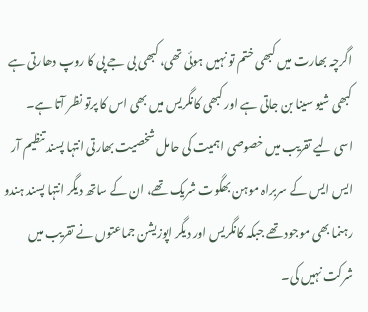اگرچہ بھارت میں کبھی ختم تو نہیں ہوئی تھی، کبھی بی جے پی کا روپ دھارتی ہے کبھی شیو سینا بن جاتی ہے اور کبھی کانگریس میں بھی اس کا پرتو نظر آتا ہے۔
اسی لیے تقریب میں خصوصی اہمیت کی حامل شخصیت بھارتی انتہا پسند تنظیم آر ایس ایس کے سربراہ موہن بھگوت شریک تھے، ان کے ساتھ دیگر انتہا پسند ہندو رہنما بھی موجود تھے جبکہ کانگریس اور دیگر اپوزیشن جماعتوں نے تقریب میں شرکت نہیں کی۔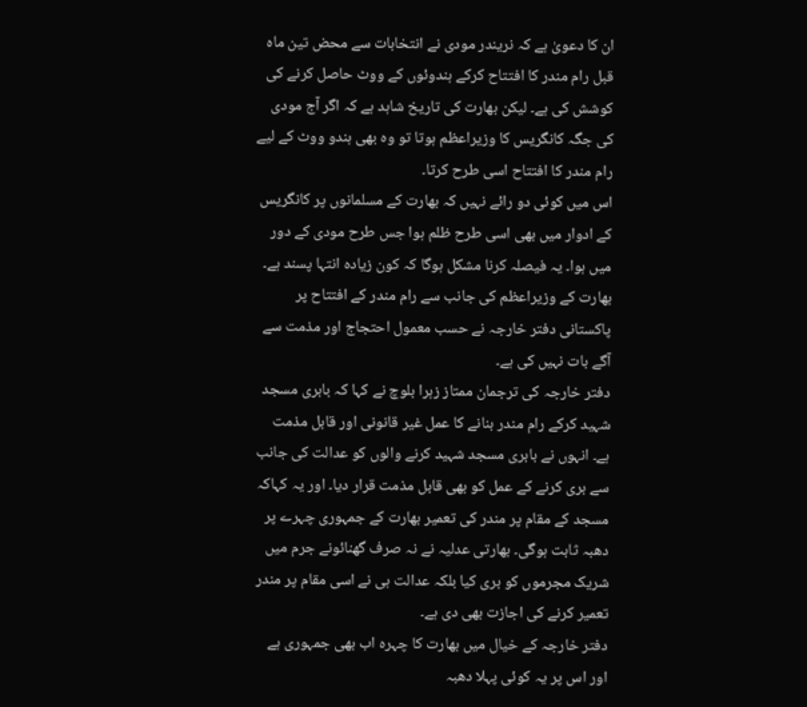ان کا دعویٰ ہے کہ نریندر مودی نے انتخابات سے محض تین ماہ قبل رام مندر کا افتتاح کرکے ہندوئوں کے ووٹ حاصل کرنے کی کوشش کی ہے۔ لیکن بھارت کی تاریخ شاہد ہے کہ اگر آج مودی کی جگہ کانگریس کا وزیراعظم ہوتا تو وہ بھی ہندو ووٹ کے لیے رام مندر کا افتتاح اسی طرح کرتا۔
اس میں کوئی دو رائے نہیں کہ بھارت کے مسلمانوں پر کانگریس کے ادوار میں بھی اسی طرح ظلم ہوا جس طرح مودی کے دور میں ہوا۔ یہ فیصلہ کرنا مشکل ہوگا کہ کون زیادہ انتہا پسند ہے۔ بھارت کے وزیراعظم کی جانب سے رام مندر کے افتتاح پر پاکستانی دفتر خارجہ نے حسب معمول احتجاج اور مذمت سے آگے بات نہیں کی ہے۔
دفتر خارجہ کی ترجمان ممتاز زہرا بلوچ نے کہا کہ بابری مسجد شہید کرکے رام مندر بنانے کا عمل غیر قانونی اور قابل مذمت ہے۔ انہوں نے بابری مسجد شہید کرنے والوں کو عدالت کی جانب سے بری کرنے کے عمل کو بھی قابل مذمت قرار دیا۔ اور یہ کہاکہ مسجد کے مقام پر مندر کی تعمیر بھارت کے جمہوری چہرے پر دھبہ ثابت ہوگی۔ بھارتی عدلیہ نے نہ صرف گھنائونے جرم میں شریک مجرموں کو بری کیا بلکہ عدالت ہی نے اسی مقام پر مندر تعمیر کرنے کی اجازت بھی دی ہے۔
دفتر خارجہ کے خیال میں بھارت کا چہرہ اب بھی جمہوری ہے اور اس پر یہ کوئی پہلا دھبہ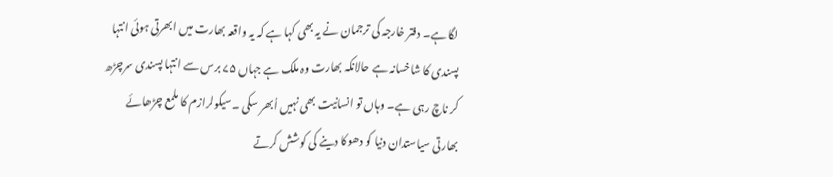لگا ہے۔ دفتر خارجہ کی ترجمان نے یہ بھی کہا ہے کہ یہ واقعہ بھارت میں ابھرتی ہوئی انتہا پسندی کا شاخسانہ ہے حالانکہ بھارت وہ ملک ہے جہاں ۷۵ برس سے انتہا پسندی سرچڑھ کر ناچ رہی ہے۔ وہاں تو انسانیت بھی نہیں اُبھر سکی ۔سیکولرازم کا ملمع چڑھائے بھارتی سیاستدان دنیا کو دھوکا دینے کی کوشش کرتے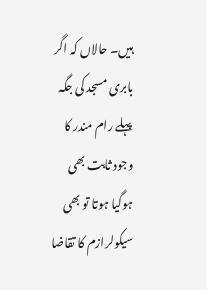ہیں۔ حالاں کہ اگر بابری مسجد کی جگہ پہلے رام مندر کا وجود ثابت بھی ہوگیا ہوتا تو بھی سیکولرازم کا تقاضا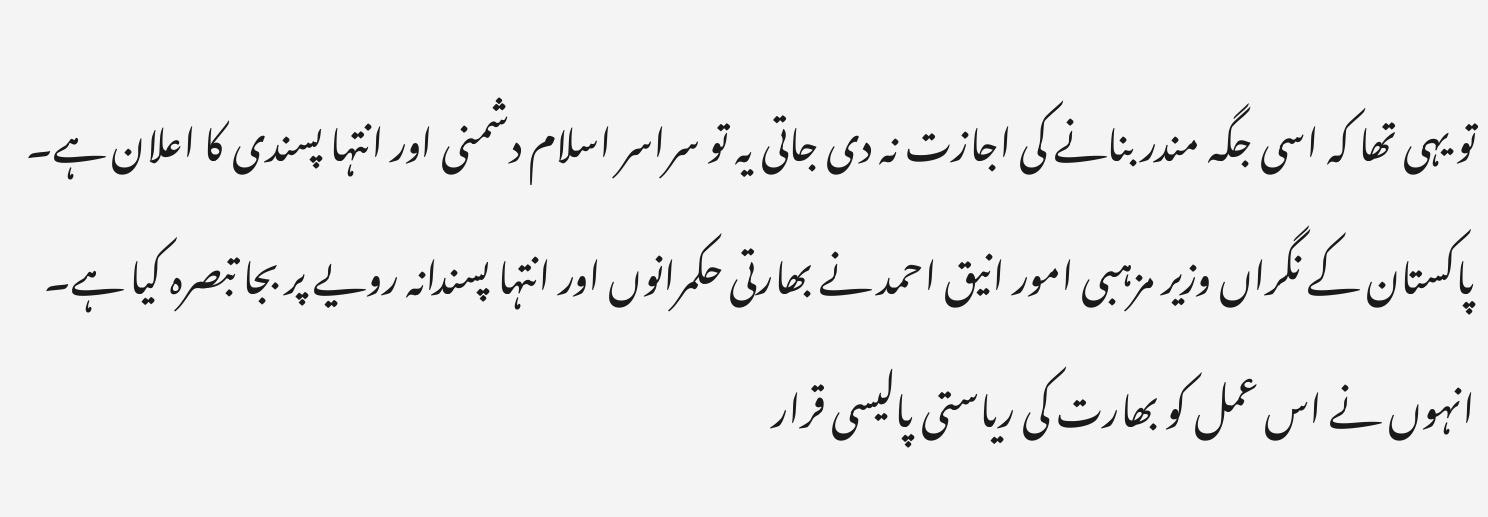تو یہی تھا کہ اسی جگہ مندر بنانے کی اجازت نہ دی جاتی یہ تو سراسر اسلام دشمنی اور انتہا پسندی کا اعلان ہے۔
پاکستان کے نگراں وزیر مزہبی امور انیق احمد نے بھارتی حکمرانوں اور انتہا پسندانہ رویے پر بجا تبصرہ کیا ہے۔ انہوں نے اس عمل کو بھارت کی ریاستی پالیسی قرار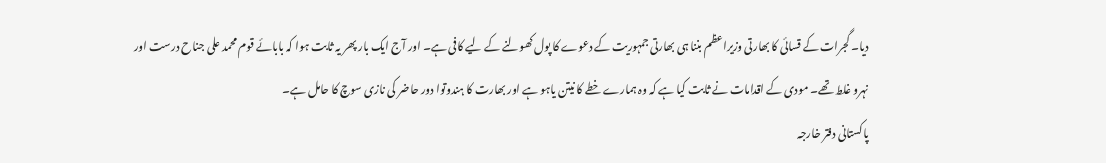دیا۔ گجرات کے قسائی کا بھارتی وزیراعظم بننا ہی بھارتی جمہوریت کے دعوے کا پول کھولنے کے لیے کافی ہے۔ اور آج ایک بار پھر یہ ثابت ہوا کہ بابائے قوم محمد علی جناح درست اور نہرو غلط تھے۔ مودی کے اقدامات نے ثابت کیا ہے کہ وہ ہمارے خطے کا نیتن یاہو ہے اور بھارت کا ہندوتوا دور حاضر کی نازی سوچ کا حامل ہے۔
پاکستانی دفتر خارجہ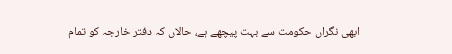ابھی نگراں حکومت سے بہت پیچھے ہے، حالاں کہ دفتر خارجہ کو تمام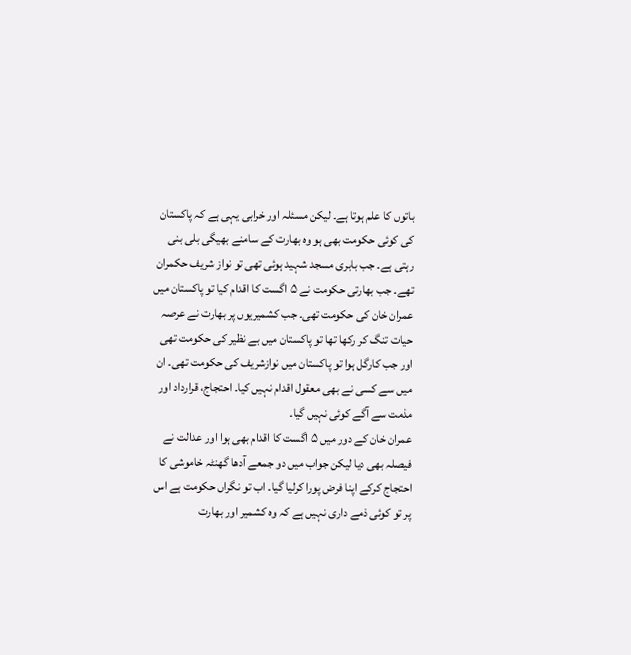باتوں کا علم ہوتا ہے۔ لیکن مسئلہ اور خرابی یہی ہے کہ پاکستان کی کوئی حکومت بھی ہو وہ بھارت کے سامنے بھیگی بلی بنی رہتی ہے۔ جب بابری مسجد شہید ہوئی تھی تو نواز شریف حکمران تھے۔ جب بھارتی حکومت نے ۵ اگست کا اقدام کیا تو پاکستان میں عمران خان کی حکومت تھی۔ جب کشمیریوں پر بھارت نے عرصہ حیات تنگ کر رکھا تھا تو پاکستان میں بے نظیر کی حکومت تھی اور جب کارگل ہوا تو پاکستان میں نوازشریف کی حکومت تھی۔ ان میں سے کسی نے بھی معقول اقدام نہیں کیا۔ احتجاج، قرارداد اور مذمت سے آگے کوئی نہیں گیا۔
عمران خان کے دور میں ۵ اگست کا اقدام بھی ہوا اور عدالت نے فیصلہ بھی دیا لیکن جواب میں دو جمعے آدھا گھنٹہ خاموشی کا احتجاج کرکے اپنا فرض پورا کرلیا گیا۔ اب تو نگراں حکومت ہے اس پر تو کوئی ذمے داری نہیں ہے کہ وہ کشمیر اور بھارت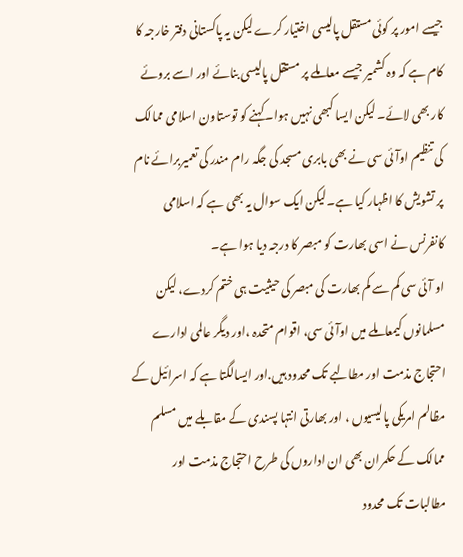جیسے امور پر کوئی مستقل پالیسی اختیار کرے لیکن یہ پاکستانی دفتر خارجہ کا کام ہے کہ وہ کشمیر جیسے معاملے پر مستقل پالیسی بنائے اور اسے بروئے کار بھی لائے۔ لیکن ایسا کبھی نہیں ہوا۔کہنے کو توستاون اسلامی ممالک کی تنظیم اوآئی سی نے بھی بابری مسجد کی جگہ رام مندر کی تعمیربرائے نام پر تشویش کا اظہار کیا ہے۔لیکن ایک سوال یہ بھی ہے کہ اسلامی کانفرنس نے اسی بھارت کو مبصر کا درجہ دیا ہوا ہے۔
او آئی سی کم سے کم بھارت کی مبصر کی حیثیت ہی ختم کردے، لیکن مسلمانوں کیمعاملے میں اوآئی سی، اقوام متحدہ ،اور دیگر عالمی ادارے احتجاج مذمت اور مطالبے تک محدود ہیں.اور ایسالگتا ہے کہ اسرائیل کے مظالم امریکی پالیسیوں ، اور بھارتی انتہا پسندی کے مقابلے میں مسلم ممالک کے حکمران بھی ان اداروں کی طرح احتجاج مذمت اور مطالبات تک محدود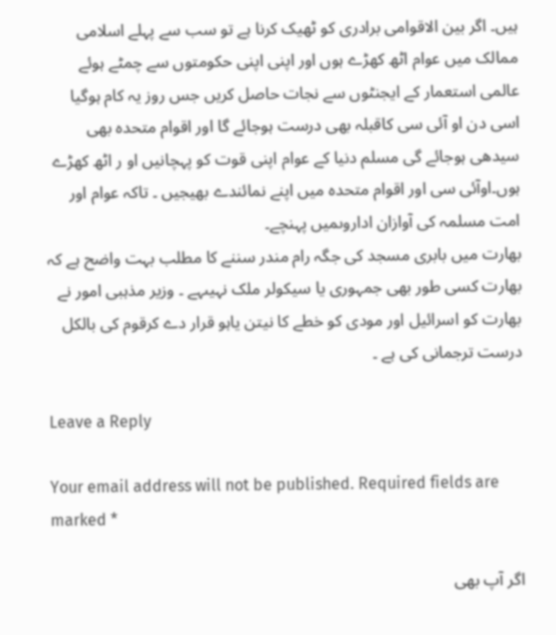ہیں۔ اگر بین الاقوامی برادری کو ٹھیک کرنا ہے تو سب سے پہلے اسلامی ممالک میں عوام اٹھ کھڑے ہوں اور اپنی اپنی حکومتوں سے چمٹے ہوئے عالمی استعمار کے ایجنٹوں سے نجات حاصل کریں جس روز یہ کام ہوگیا اسی دن او آئی سی کاقبلہ بھی درست ہوجائے گا اور اقوام متحدہ بھی سیدھی ہوجائے گی مسلم دنیا کے عوام اپنی قوت کو پہچانیں او ر اٹھ کھڑے ہوں۔اوآئی سی اور اقوام متحدہ میں اپنے نمائندے بھیجیں ۔ تاکہ عوام اور امت مسلمہ کی آوازان اداروںمیں پہنچے۔
بھارت میں بابری مسجد کی جگہ رام مندر سننے کا مطلب بہت واضح ہے کہ بھارت کسی طور بھی جمہوری یا سیکولر ملک نہیںہے ۔ وزیر مذہبی امور نے بھارت کو اسرائیل اور مودی کو خطے کا نیتن یاہو قرار دے کرقوم کی بالکل درست ترجمانی کی ہے ۔

Leave a Reply

Your email address will not be published. Required fields are marked *

اگر آپ بھی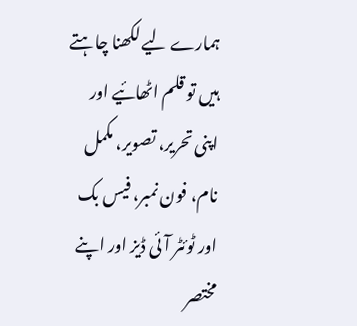ہمارے لیے لکھنا چاہتے ہیں تو قلم اٹھائیے اور اپنی تحریر، تصویر، مکمل نام، فون نمبر، فیس بک اور ٹوئٹر آئی ڈیز اور اپنے مختصر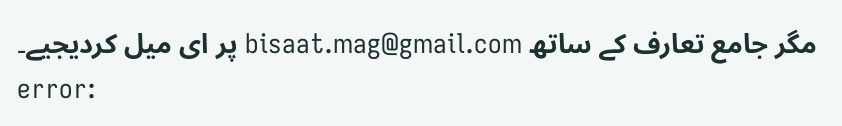مگر جامع تعارف کے ساتھ bisaat.mag@gmail.com پر ای میل کردیجیے۔
error: